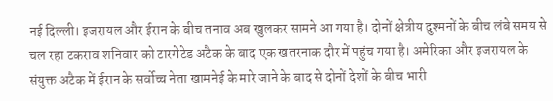नई दिल्ली। इजरायल और ईरान के बीच तनाव अब खुलकर सामने आ गया है। दोनों क्षेत्रीय दुश्मनों के बीच लंबे समय से चल रहा टकराव शनिवार को टारगेटेड अटैक के बाद एक खतरनाक दौर में पहुंच गया है। अमेरिका और इजरायल के संयुक्त अटैक में ईरान के सर्वोच्च नेता खामनेई के मारे जाने के बाद से दोनों देशों के बीच भारी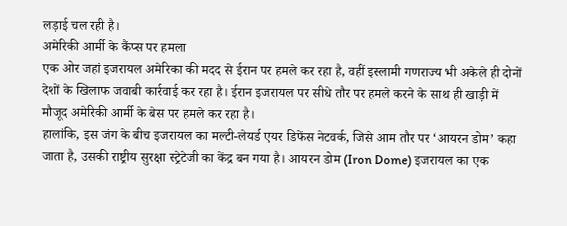लड़ाई चल रही है।
अमेरिकी आर्मी के कैंप्स पर हमला
एक ओर जहां इजरायल अमेरिका की मदद से ईरान पर हमले कर रहा है, वहीं इस्लामी गणराज्य भी अकेले ही दोनों देशों के खिलाफ जवाबी कार्रवाई कर रहा है। ईरान इजरायल पर सीधे तौर पर हमले करने के साथ ही खाड़ी में मौजूद अमेरिकी आर्मी के बेस पर हमले कर रहा है।
हालांकि, इस जंग के बीच इजरायल का मल्टी-लेयर्ड एयर डिफेंस नेटवर्क, जिसे आम तौर पर ‘आयरन डोम’ कहा जाता है, उसकी राष्ट्रीय सुरक्षा स्ट्रेटेजी का केंद्र बन गया है। आयरन डोम (Iron Dome) इजरायल का एक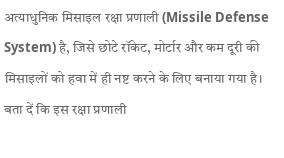अत्याधुनिक मिसाइल रक्षा प्रणाली (Missile Defense System) है, जिसे छोटे रॉकेट, मोर्टार और कम दूरी की मिसाइलों को हवा में ही नष्ट करने के लिए बनाया गया है।
बता दें कि इस रक्षा प्रणाली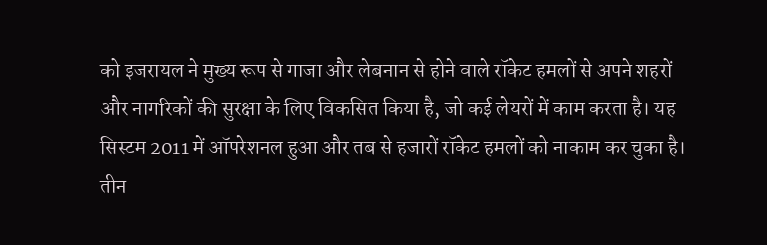को इजरायल ने मुख्य रूप से गाजा और लेबनान से होने वाले रॉकेट हमलों से अपने शहरों और नागरिकों की सुरक्षा के लिए विकसित किया है, जो कई लेयरों में काम करता है। यह सिस्टम 2011 में ऑपरेशनल हुआ और तब से हजारों रॉकेट हमलों को नाकाम कर चुका है।
तीन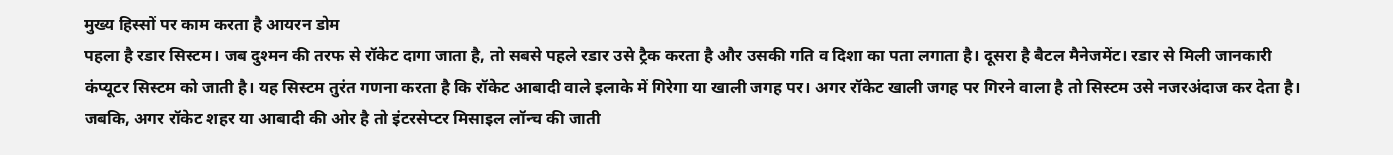मुख्य हिस्सों पर काम करता है आयरन डोम
पहला है रडार सिस्टम। जब दुश्मन की तरफ से रॉकेट दागा जाता है, तो सबसे पहले रडार उसे ट्रैक करता है और उसकी गति व दिशा का पता लगाता है। दूसरा है बैटल मैनेजमेंट। रडार से मिली जानकारी कंप्यूटर सिस्टम को जाती है। यह सिस्टम तुरंत गणना करता है कि रॉकेट आबादी वाले इलाके में गिरेगा या खाली जगह पर। अगर रॉकेट खाली जगह पर गिरने वाला है तो सिस्टम उसे नजरअंदाज कर देता है। जबकि, अगर रॉकेट शहर या आबादी की ओर है तो इंटरसेप्टर मिसाइल लॉन्च की जाती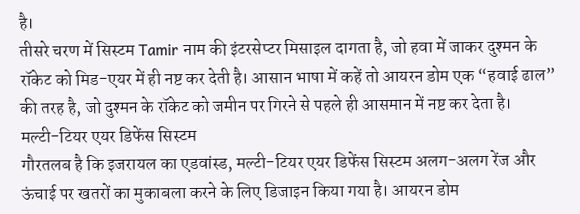है।
तीसरे चरण में सिस्टम Tamir नाम की इंटरसेप्टर मिसाइल दागता है, जो हवा में जाकर दुश्मन के रॉकेट को मिड-एयर में ही नष्ट कर देती है। आसान भाषा में कहें तो आयरन डोम एक “हवाई ढाल” की तरह है, जो दुश्मन के रॉकेट को जमीन पर गिरने से पहले ही आसमान में नष्ट कर देता है।
मल्टी-टियर एयर डिफेंस सिस्टम
गौरतलब है कि इजरायल का एडवांस्ड, मल्टी-टियर एयर डिफेंस सिस्टम अलग-अलग रेंज और ऊंचाई पर खतरों का मुकाबला करने के लिए डिजाइन किया गया है। आयरन डोम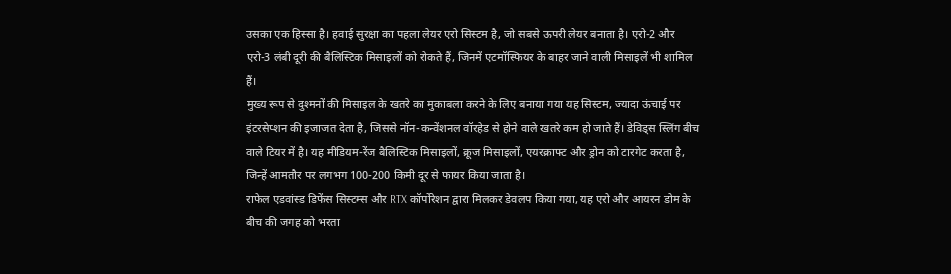उसका एक हिस्सा है। हवाई सुरक्षा का पहला लेयर एरो सिस्टम है, जो सबसे ऊपरी लेयर बनाता है। एरो-2 और एरो-3 लंबी दूरी की बैलिस्टिक मिसाइलों को रोकते हैं, जिनमें एटमॉस्फियर के बाहर जाने वाली मिसाइलें भी शामिल हैं।
मुख्य रूप से दुश्मनों की मिसाइल के खतरे का मुकाबला करने के लिए बनाया गया यह सिस्टम, ज्यादा ऊंचाई पर इंटरसेप्शन की इजाजत देता है, जिससे नॉन-कन्वेंशनल वॉरहेड से होने वाले खतरे कम हो जाते हैं। डेविड्स स्लिंग बीच वाले टियर में है। यह मीडियम-रेंज बैलिस्टिक मिसाइलों, क्रूज मिसाइलों, एयरक्राफ्ट और ड्रोन को टारगेट करता है, जिन्हें आमतौर पर लगभग 100-200 किमी दूर से फायर किया जाता है।
राफेल एडवांस्ड डिफेंस सिस्टम्स और RTX कॉर्पोरेशन द्वारा मिलकर डेवलप किया गया, यह एरो और आयरन डोम के बीच की जगह को भरता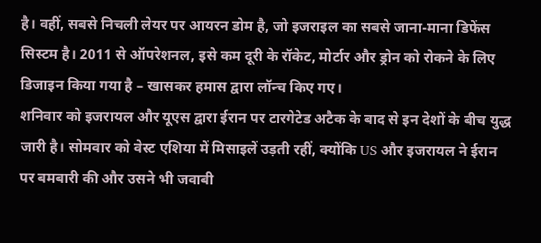है। वहीं, सबसे निचली लेयर पर आयरन डोम है, जो इजराइल का सबसे जाना-माना डिफेंस सिस्टम है। 2011 से ऑपरेशनल, इसे कम दूरी के रॉकेट, मोर्टार और ड्रोन को रोकने के लिए डिजाइन किया गया है – खासकर हमास द्वारा लॉन्च किए गए।
शनिवार को इजरायल और यूएस द्वारा ईरान पर टारगेटेड अटैक के बाद से इन देशों के बीच युद्ध जारी है। सोमवार को वेस्ट एशिया में मिसाइलें उड़ती रहीं, क्योंकि US और इजरायल ने ईरान पर बमबारी की और उसने भी जवाबी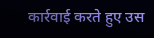कार्रवाई करते हुए उस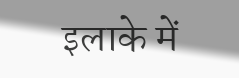इलाके में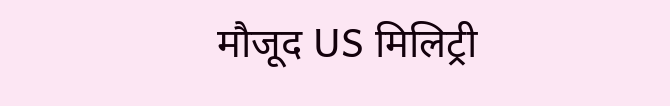मौजूद US मिलिट्री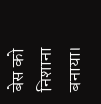बेस को निशाना बनाया।